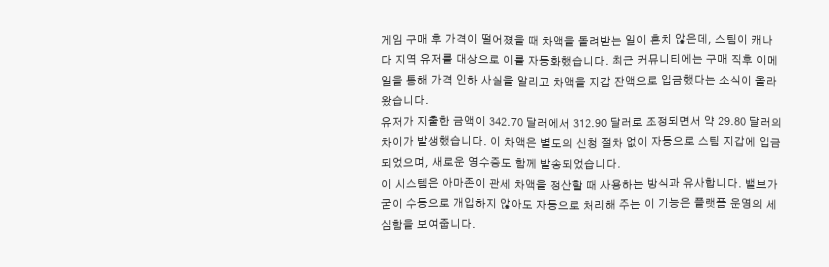게임 구매 후 가격이 떨어졌을 때 차액을 돌려받는 일이 흔치 않은데, 스팀이 캐나다 지역 유저를 대상으로 이를 자동화했습니다. 최근 커뮤니티에는 구매 직후 이메일을 통해 가격 인하 사실을 알리고 차액을 지갑 잔액으로 입금했다는 소식이 올라왔습니다.
유저가 지출한 금액이 342.70 달러에서 312.90 달러로 조정되면서 약 29.80 달러의 차이가 발생했습니다. 이 차액은 별도의 신청 절차 없이 자동으로 스팀 지갑에 입금되었으며, 새로운 영수증도 함께 발송되었습니다.
이 시스템은 아마존이 관세 차액을 정산할 때 사용하는 방식과 유사합니다. 밸브가 굳이 수동으로 개입하지 않아도 자동으로 처리해 주는 이 기능은 플랫폼 운영의 세심함을 보여줍니다.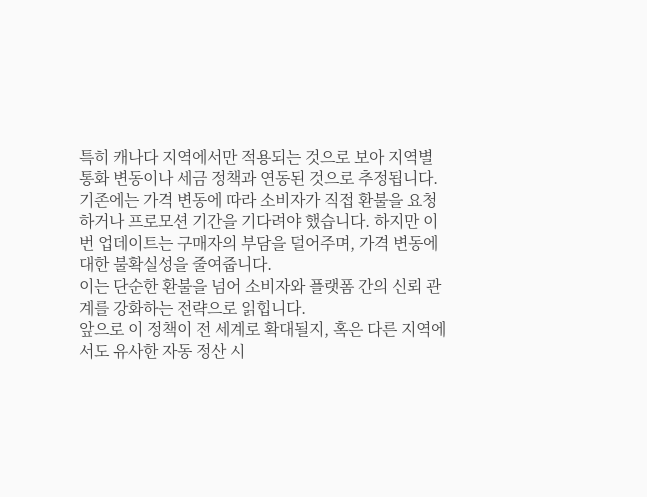특히 캐나다 지역에서만 적용되는 것으로 보아 지역별 통화 변동이나 세금 정책과 연동된 것으로 추정됩니다.
기존에는 가격 변동에 따라 소비자가 직접 환불을 요청하거나 프로모션 기간을 기다려야 했습니다. 하지만 이번 업데이트는 구매자의 부담을 덜어주며, 가격 변동에 대한 불확실성을 줄여줍니다.
이는 단순한 환불을 넘어 소비자와 플랫폼 간의 신뢰 관계를 강화하는 전략으로 읽힙니다.
앞으로 이 정책이 전 세계로 확대될지, 혹은 다른 지역에서도 유사한 자동 정산 시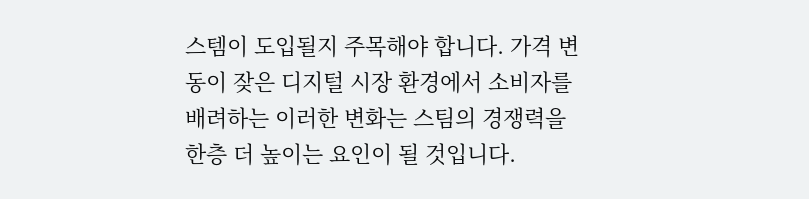스템이 도입될지 주목해야 합니다. 가격 변동이 잦은 디지털 시장 환경에서 소비자를 배려하는 이러한 변화는 스팀의 경쟁력을 한층 더 높이는 요인이 될 것입니다.